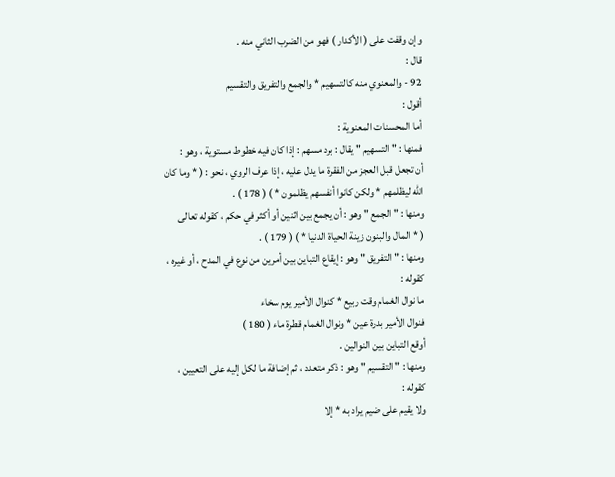وإن وقفت على ( الأكدار ) فهو من الضرب الثاني منه .
قال :
92 - والمعنوي منه كالتسهيم * والجمع والتفريق والتقسيم
أقول :
أما المحسنات المعنوية :
فمنها : " التسهيم " يقال : برد مسهم : إذا كان فيه خطوط مستوية ، وهو :
أن تجعل قبل العجز من الفقرة ما يدل عليه ، إذا عرف الروي ، نحو : ( * وما كان
الله ليظلمهم * ولكن كانوا أنفسهم يظلمون * ) ( 178 ) .
ومنها : " الجمع " وهو : أن يجمع بين اثنين أو أكثر في حكم ، كقوله تعالى
( * المال والبنون زينة الحياة الدنيا * ) ( 179 ) .
ومنها : " التفريق " وهو : إيقاع التباين بين أمرين من نوع في المدح ، أو غيره ،
كقوله :
ما نوال الغمام وقت ربيع * كنوال الأمير يوم سخاء
فنوال الأمير بدرة عين * ونوال الغمام قطرة ماء ( 180 )
أوقع التباين بين النوالين .
ومنها : " التقسيم " وهو : ذكر متعدد ، ثم إضافة ما لكل إليه على التعيين ،
كقوله :
ولا يقيم على ضيم يراد به * إلا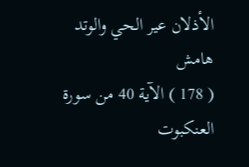الأذلان عير الحي والوتد
هامش
( 178 ) الآية 40 من سورة العنكبوت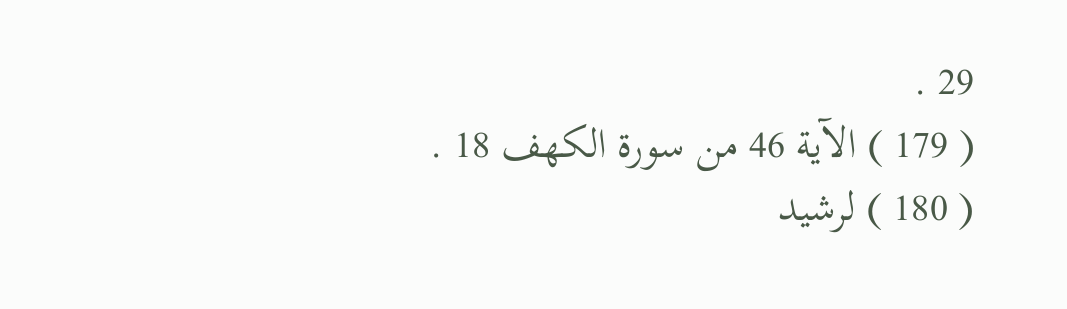29 .
( 179 ) الآية 46 من سورة الكهف 18 .
( 180 ) لرشيد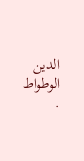الدين الوطواط .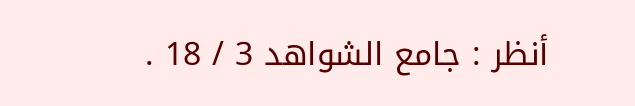أنظر : جامع الشواهد 3 / 18 .